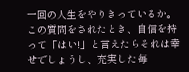一回の人生をやりきっているか。
この質問をされたとき、自信を持って「はい!」と言えたらそれは幸せでしょうし、充実した毎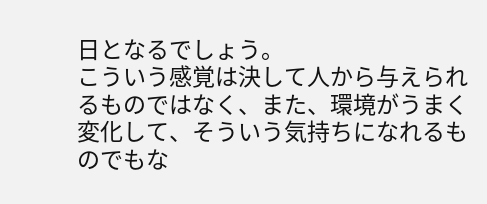日となるでしょう。
こういう感覚は決して人から与えられるものではなく、また、環境がうまく変化して、そういう気持ちになれるものでもな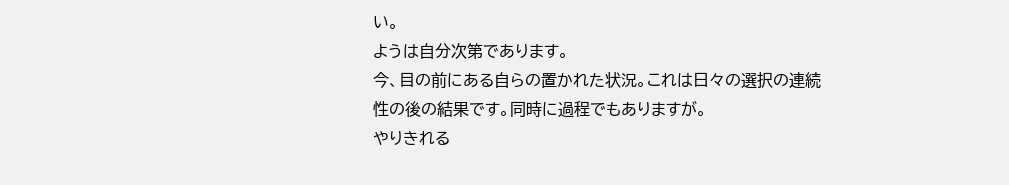い。
ようは自分次第であります。
今、目の前にある自らの置かれた状況。これは日々の選択の連続性の後の結果です。同時に過程でもありますが。
やりきれる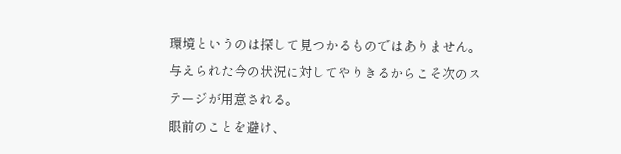環境というのは探して見つかるものではありません。
与えられた今の状況に対してやりきるからこそ次のステージが用意される。
眼前のことを避け、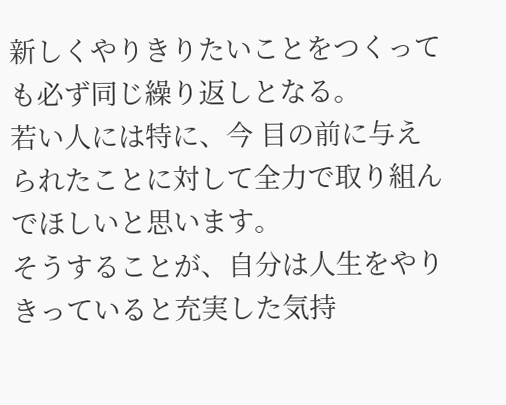新しくやりきりたいことをつくっても必ず同じ繰り返しとなる。
若い人には特に、今 目の前に与えられたことに対して全力で取り組んでほしいと思います。
そうすることが、自分は人生をやりきっていると充実した気持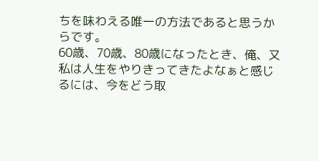ちを味わえる唯一の方法であると思うからです。
60歳、70歳、80歳になったとき、俺、又 私は人生をやりきってきたよなぁと感じるには、今をどう取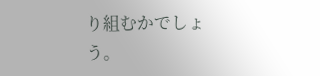り組むかでしょう。